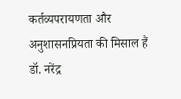कर्तव्यपरायणता और अनुशासनप्रियता की मिसाल हैं डॉ. नरेंद्र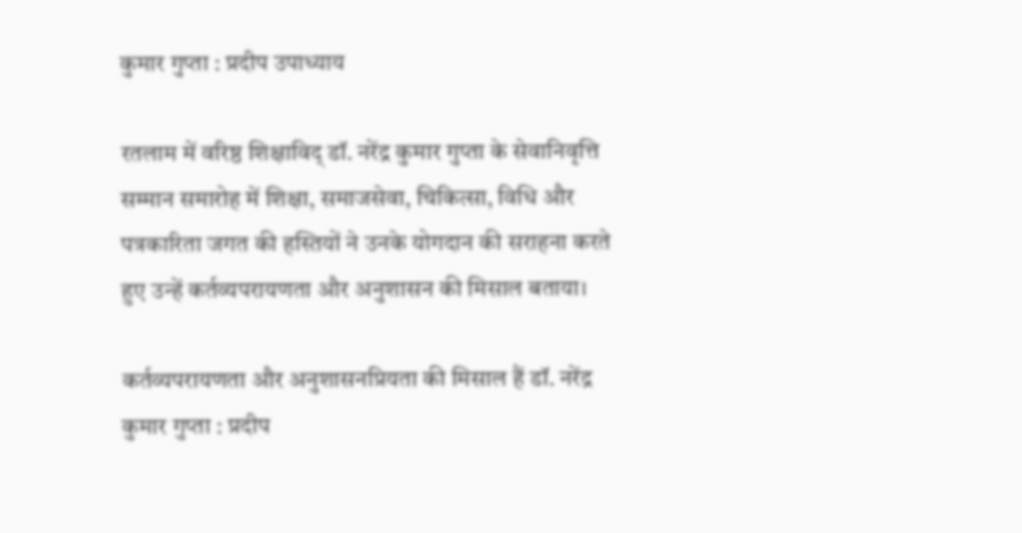कुमार गुप्ता : प्रदीप उपाध्याय

रतलाम में वरिष्ठ शिक्षाविद् डॉ. नरेंद्र कुमार गुप्ता के सेवानिवृत्ति सम्मान समारोह में शिक्षा, समाजसेवा, चिकित्सा, विधि और पत्रकारिता जगत की हस्तियों ने उनके योगदान की सराहना करते हुए उन्हें कर्तव्यपरायणता और अनुशासन की मिसाल बताया।

कर्तव्यपरायणता और अनुशासनप्रियता की मिसाल हैं डॉ. नरेंद्र कुमार गुप्ता : प्रदीप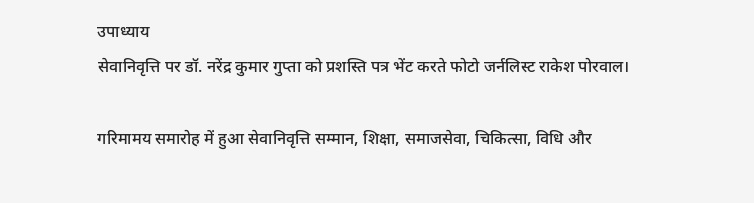उपाध्याय
सेवानिवृत्ति पर डॉ. नरेंद्र कुमार गुप्ता को प्रशस्ति पत्र भेंट करते फोटो जर्नलिस्ट राकेश पोरवाल।

गरिमामय समारोह में हुआ सेवानिवृत्ति सम्मान, शिक्षा, समाजसेवा, चिकित्सा, विधि और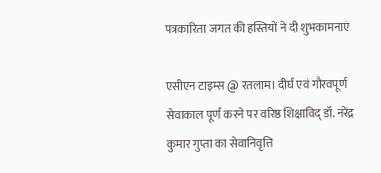पत्रकारिता जगत की हस्तियों ने दी शुभकामनाएं

एसीएन टाइम्स @ रतलाम। दीर्घ एवं गौरवपूर्ण सेवाकाल पूर्ण करने पर वरिष्ठ शिक्षाविद् डॉ. नरेंद्र कुमार गुप्ता का सेवानिवृत्ति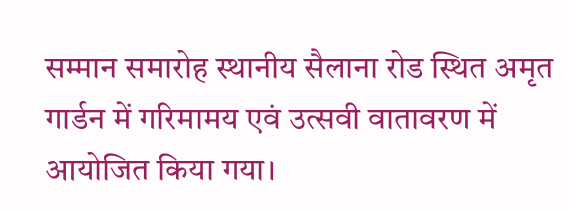सम्मान समारोह स्थानीय सैलाना रोड स्थित अमृत गार्डन में गरिमामय एवं उत्सवी वातावरण में आयोजित किया गया।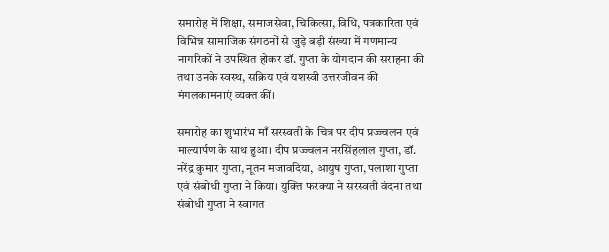समारोह में शिक्षा, समाजसेवा, चिकित्सा, विधि, पत्रकारिता एवं विभिन्न सामाजिक संगठनों से जुड़े बड़ी संख्या में गणमान्य नागरिकों ने उपस्थित होकर डॉ. गुप्ता के योगदान की सराहना की तथा उनके स्वस्थ, सक्रिय एवं यशस्वी उत्तरजीवन की मंगलकामनाएं व्यक्त कीं।

समारोह का शुभारंभ माँ सरस्वती के चित्र पर दीप प्रज्ज्वलन एवं माल्यार्पण के साथ हुआ। दीप प्रज्ज्वलन नरसिंहलाल गुप्ता, डॉ. नरेंद्र कुमार गुप्ता, नूतन मजावदिया, आयुष गुप्ता, पलाशा गुप्ता एवं संबोधी गुप्ता ने किया। युक्ति फरक्या ने सरस्वती वंदना तथा संबोधी गुप्ता ने स्वागत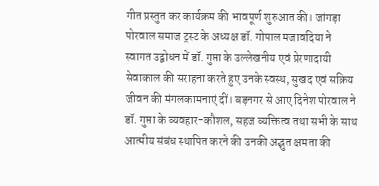गीत प्रस्तुत कर कार्यक्रम की भावपूर्ण शुरुआत की। जांगड़ा पोरवाल समाज ट्रस्ट के अध्यक्ष डॉ. गोपाल मजावदिया ने स्वागत उद्बोधन में डॉ. गुप्ता के उल्लेखनीय एवं प्रेरणादायी सेवाकाल की सराहना करते हुए उनके स्वस्थ, सुखद एवं सक्रिय जीवन की मंगलकामनाएं दीं। बड़नगर से आए दिनेश पोरवाल ने डॉ. गुप्ता के व्यवहार-कौशल, सहज व्यक्तित्व तथा सभी के साथ आत्मीय संबंध स्थापित करने की उनकी अद्भुत क्षमता की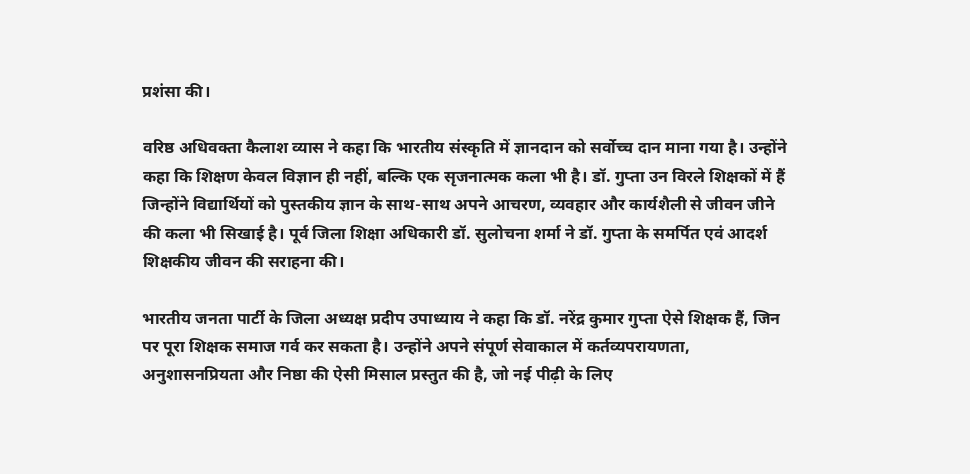प्रशंसा की।

वरिष्ठ अधिवक्ता कैलाश व्यास ने कहा कि भारतीय संस्कृति में ज्ञानदान को सर्वोच्च दान माना गया है। उन्होंने कहा कि शिक्षण केवल विज्ञान ही नहीं, बल्कि एक सृजनात्मक कला भी है। डॉ. गुप्ता उन विरले शिक्षकों में हैं जिन्होंने विद्यार्थियों को पुस्तकीय ज्ञान के साथ-साथ अपने आचरण, व्यवहार और कार्यशैली से जीवन जीने की कला भी सिखाई है। पूर्व जिला शिक्षा अधिकारी डॉ. सुलोचना शर्मा ने डॉ. गुप्ता के समर्पित एवं आदर्श शिक्षकीय जीवन की सराहना की।

भारतीय जनता पार्टी के जिला अध्यक्ष प्रदीप उपाध्याय ने कहा कि डॉ. नरेंद्र कुमार गुप्ता ऐसे शिक्षक हैं, जिन पर पूरा शिक्षक समाज गर्व कर सकता है। उन्होंने अपने संपूर्ण सेवाकाल में कर्तव्यपरायणता, अनुशासनप्रियता और निष्ठा की ऐसी मिसाल प्रस्तुत की है, जो नई पीढ़ी के लिए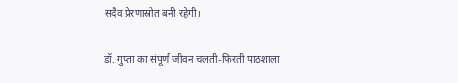सदैव प्रेरणास्रोत बनी रहेगी।

डॉ. गुप्ता का संपूर्ण जीवन चलती-फिरती पाठशाला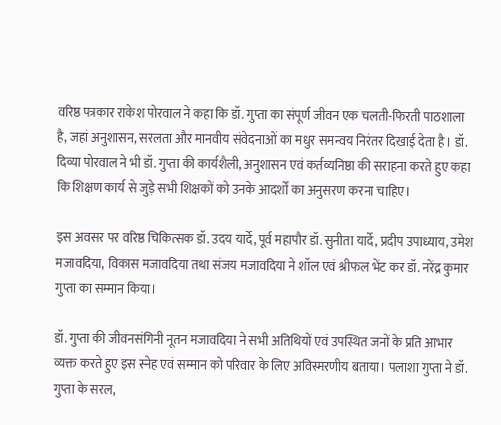वरिष्ठ पत्रकार राकेश पोरवाल ने कहा कि डॉ. गुप्ता का संपूर्ण जीवन एक चलती-फिरती पाठशाला है, जहां अनुशासन, सरलता और मानवीय संवेदनाओं का मधुर समन्वय निरंतर दिखाई देता है। डॉ. दिव्या पोरवाल ने भी डॉ. गुप्ता की कार्यशैली, अनुशासन एवं कर्तव्यनिष्ठा की सराहना करते हुए कहा कि शिक्षण कार्य से जुड़े सभी शिक्षकों को उनके आदर्शों का अनुसरण करना चाहिए।

इस अवसर पर वरिष्ठ चिकित्सक डॉ. उदय यार्दे, पूर्व महापौर डॉ. सुनीता यार्दे, प्रदीप उपाध्याय, उमेश मजावदिया, विकास मजावदिया तथा संजय मजावदिया ने शॉल एवं श्रीफल भेंट कर डॉ. नरेंद्र कुमार गुप्ता का सम्मान किया।

डॉ. गुप्ता की जीवनसंगिनी नूतन मजावदिया ने सभी अतिथियों एवं उपस्थित जनों के प्रति आभार व्यक्त करते हुए इस स्नेह एवं सम्मान को परिवार के लिए अविस्मरणीय बताया। पलाशा गुप्ता ने डॉ. गुप्ता के सरल,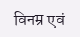विनम्र एवं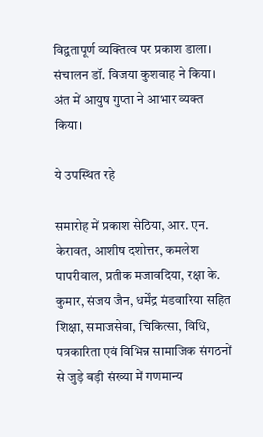विद्वतापूर्ण व्यक्तित्व पर प्रकाश डाला। संचालन डॉ. विजया कुशवाह ने किया। अंत में आयुष गुप्ता ने आभार व्यक्त किया।

ये उपस्थित रहे

समारोह में प्रकाश सेठिया, आर. एन. केरावत, आशीष दशोत्तर, कमलेश पापरीवाल, प्रतीक मजावदिया, रक्षा के. कुमार, संजय जैन, धर्मेंद्र मंडवारिया सहित शिक्षा, समाजसेवा, चिकित्सा, विधि, पत्रकारिता एवं विभिन्न सामाजिक संगठनों से जुड़े बड़ी संख्या में गणमान्य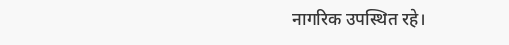नागरिक उपस्थित रहे।